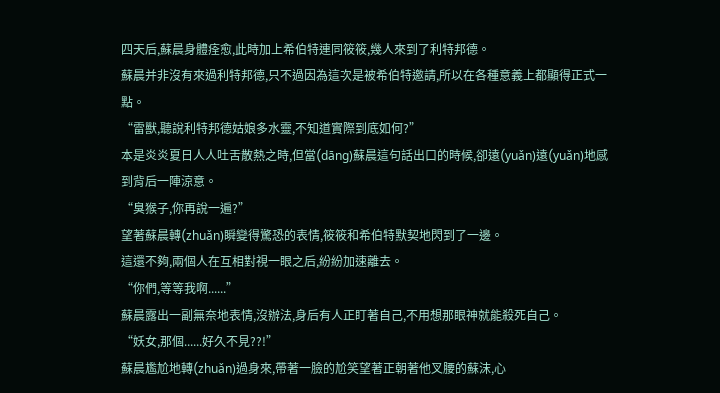四天后,蘇晨身體痊愈,此時加上希伯特連同筱筱,幾人來到了利特邦德。
蘇晨并非沒有來過利特邦德,只不過因為這次是被希伯特邀請,所以在各種意義上都顯得正式一點。
“雷獸,聽說利特邦德姑娘多水靈,不知道實際到底如何?”
本是炎炎夏日人人吐舌散熱之時,但當(dāng)蘇晨這句話出口的時候,卻遠(yuǎn)遠(yuǎn)地感到背后一陣涼意。
“臭猴子,你再說一遍?”
望著蘇晨轉(zhuǎn)瞬變得驚恐的表情,筱筱和希伯特默契地閃到了一邊。
這還不夠,兩個人在互相對視一眼之后,紛紛加速離去。
“你們,等等我啊......”
蘇晨露出一副無奈地表情,沒辦法,身后有人正盯著自己,不用想那眼神就能殺死自己。
“妖女,那個......好久不見??!”
蘇晨尷尬地轉(zhuǎn)過身來,帶著一臉的尬笑望著正朝著他叉腰的蘇沫,心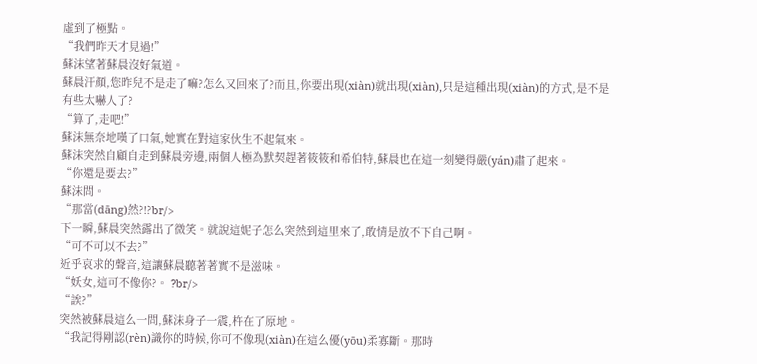虛到了極點。
“我們昨天才見過!”
蘇沫望著蘇晨沒好氣道。
蘇晨汗顏,您昨兒不是走了嘛?怎么又回來了?而且,你要出現(xiàn)就出現(xiàn),只是這種出現(xiàn)的方式,是不是有些太嚇人了?
“算了,走吧!”
蘇沫無奈地嘆了口氣,她實在對這家伙生不起氣來。
蘇沫突然自顧自走到蘇晨旁邊,兩個人極為默契趕著筱筱和希伯特,蘇晨也在這一刻變得嚴(yán)肅了起來。
“你還是要去?”
蘇沫問。
“那當(dāng)然?!?br/>
下一瞬,蘇晨突然露出了微笑。就說這妮子怎么突然到這里來了,敢情是放不下自己啊。
“可不可以不去?”
近乎哀求的聲音,這讓蘇晨聽著著實不是滋味。
“妖女,這可不像你?。 ?br/>
“誒?”
突然被蘇晨這么一問,蘇沫身子一震,杵在了原地。
“我記得剛認(rèn)識你的時候,你可不像現(xiàn)在這么優(yōu)柔寡斷。那時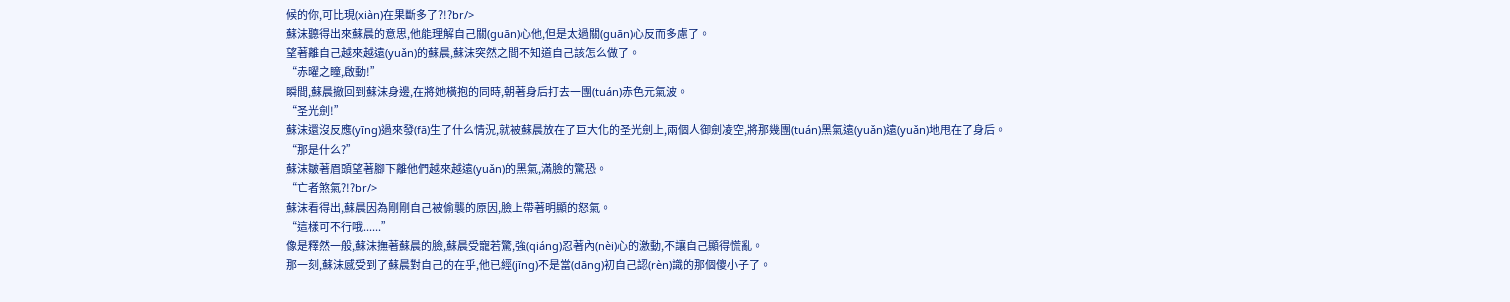候的你,可比現(xiàn)在果斷多了?!?br/>
蘇沫聽得出來蘇晨的意思,他能理解自己關(guān)心他,但是太過關(guān)心反而多慮了。
望著離自己越來越遠(yuǎn)的蘇晨,蘇沫突然之間不知道自己該怎么做了。
“赤曜之瞳,啟動!”
瞬間,蘇晨撤回到蘇沫身邊,在將她橫抱的同時,朝著身后打去一團(tuán)赤色元氣波。
“圣光劍!”
蘇沫還沒反應(yīng)過來發(fā)生了什么情況,就被蘇晨放在了巨大化的圣光劍上,兩個人御劍凌空,將那幾團(tuán)黑氣遠(yuǎn)遠(yuǎn)地甩在了身后。
“那是什么?”
蘇沫皺著眉頭望著腳下離他們越來越遠(yuǎn)的黑氣,滿臉的驚恐。
“亡者煞氣?!?br/>
蘇沫看得出,蘇晨因為剛剛自己被偷襲的原因,臉上帶著明顯的怒氣。
“這樣可不行哦......”
像是釋然一般,蘇沫撫著蘇晨的臉,蘇晨受寵若驚,強(qiáng)忍著內(nèi)心的激動,不讓自己顯得慌亂。
那一刻,蘇沫感受到了蘇晨對自己的在乎,他已經(jīng)不是當(dāng)初自己認(rèn)識的那個傻小子了。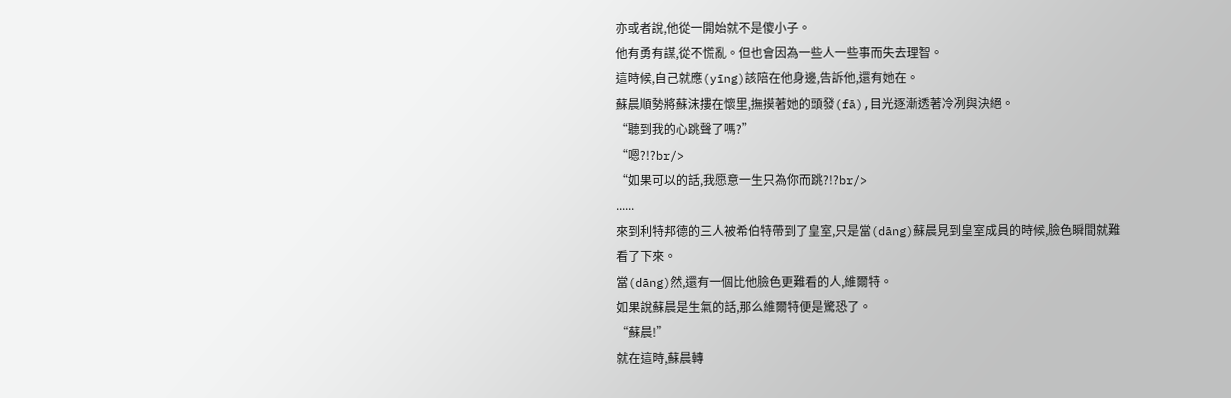亦或者說,他從一開始就不是傻小子。
他有勇有謀,從不慌亂。但也會因為一些人一些事而失去理智。
這時候,自己就應(yīng)該陪在他身邊,告訴他,還有她在。
蘇晨順勢將蘇沫摟在懷里,撫摸著她的頭發(fā),目光逐漸透著冷冽與決絕。
“聽到我的心跳聲了嗎?”
“嗯?!?br/>
“如果可以的話,我愿意一生只為你而跳?!?br/>
......
來到利特邦德的三人被希伯特帶到了皇室,只是當(dāng)蘇晨見到皇室成員的時候,臉色瞬間就難看了下來。
當(dāng)然,還有一個比他臉色更難看的人,維爾特。
如果說蘇晨是生氣的話,那么維爾特便是驚恐了。
“蘇晨!”
就在這時,蘇晨轉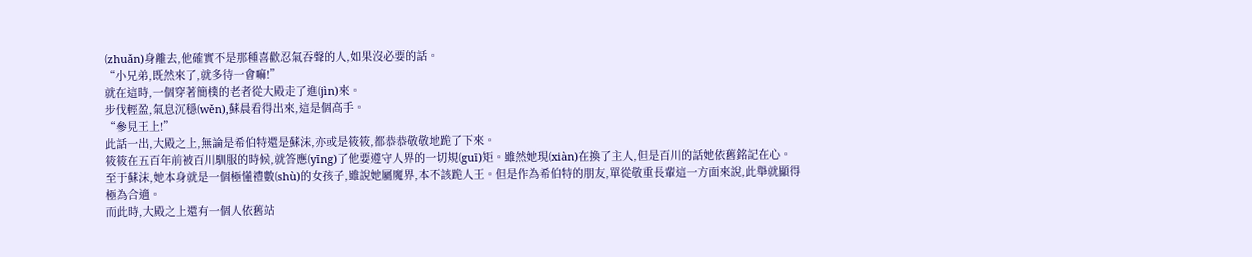(zhuǎn)身離去,他確實不是那種喜歡忍氣吞聲的人,如果沒必要的話。
“小兄弟,既然來了,就多待一會嘛!”
就在這時,一個穿著簡樸的老者從大殿走了進(jìn)來。
步伐輕盈,氣息沉穩(wěn),蘇晨看得出來,這是個高手。
“參見王上!”
此話一出,大殿之上,無論是希伯特還是蘇沫,亦或是筱筱,都恭恭敬敬地跪了下來。
筱筱在五百年前被百川馴服的時候,就答應(yīng)了他要遵守人界的一切規(guī)矩。雖然她現(xiàn)在換了主人,但是百川的話她依舊銘記在心。
至于蘇沫,她本身就是一個極懂禮數(shù)的女孩子,雖說她屬魔界,本不該跪人王。但是作為希伯特的朋友,單從敬重長輩這一方面來說,此舉就顯得極為合適。
而此時,大殿之上還有一個人依舊站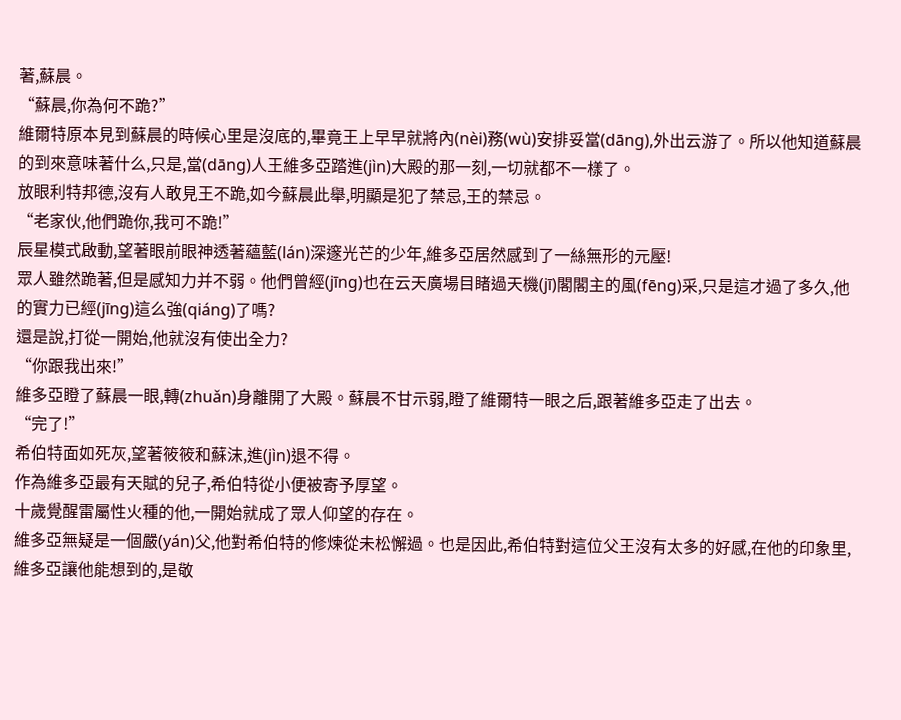著,蘇晨。
“蘇晨,你為何不跪?”
維爾特原本見到蘇晨的時候心里是沒底的,畢竟王上早早就將內(nèi)務(wù)安排妥當(dāng),外出云游了。所以他知道蘇晨的到來意味著什么,只是,當(dāng)人王維多亞踏進(jìn)大殿的那一刻,一切就都不一樣了。
放眼利特邦德,沒有人敢見王不跪,如今蘇晨此舉,明顯是犯了禁忌,王的禁忌。
“老家伙,他們跪你,我可不跪!”
辰星模式啟動,望著眼前眼神透著蘊藍(lán)深邃光芒的少年,維多亞居然感到了一絲無形的元壓!
眾人雖然跪著,但是感知力并不弱。他們曾經(jīng)也在云天廣場目睹過天機(jī)閣閣主的風(fēng)采,只是這才過了多久,他的實力已經(jīng)這么強(qiáng)了嗎?
還是說,打從一開始,他就沒有使出全力?
“你跟我出來!”
維多亞瞪了蘇晨一眼,轉(zhuǎn)身離開了大殿。蘇晨不甘示弱,瞪了維爾特一眼之后,跟著維多亞走了出去。
“完了!”
希伯特面如死灰,望著筱筱和蘇沫,進(jìn)退不得。
作為維多亞最有天賦的兒子,希伯特從小便被寄予厚望。
十歲覺醒雷屬性火種的他,一開始就成了眾人仰望的存在。
維多亞無疑是一個嚴(yán)父,他對希伯特的修煉從未松懈過。也是因此,希伯特對這位父王沒有太多的好感,在他的印象里,維多亞讓他能想到的,是敬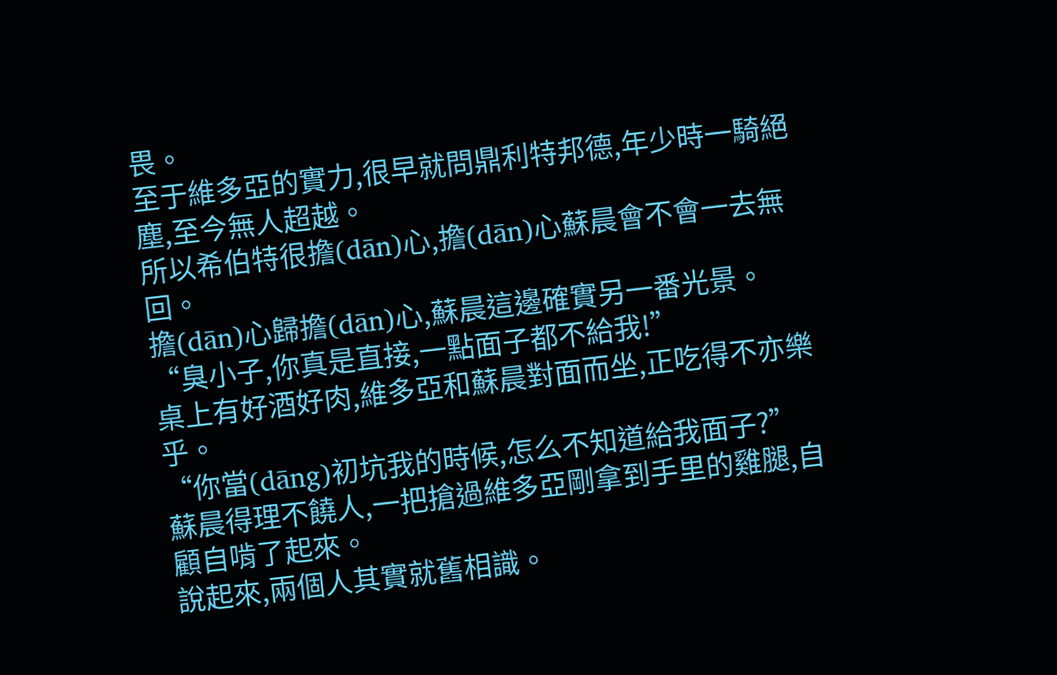畏。
至于維多亞的實力,很早就問鼎利特邦德,年少時一騎絕塵,至今無人超越。
所以希伯特很擔(dān)心,擔(dān)心蘇晨會不會一去無回。
擔(dān)心歸擔(dān)心,蘇晨這邊確實另一番光景。
“臭小子,你真是直接,一點面子都不給我!”
桌上有好酒好肉,維多亞和蘇晨對面而坐,正吃得不亦樂乎。
“你當(dāng)初坑我的時候,怎么不知道給我面子?”
蘇晨得理不饒人,一把搶過維多亞剛拿到手里的雞腿,自顧自啃了起來。
說起來,兩個人其實就舊相識。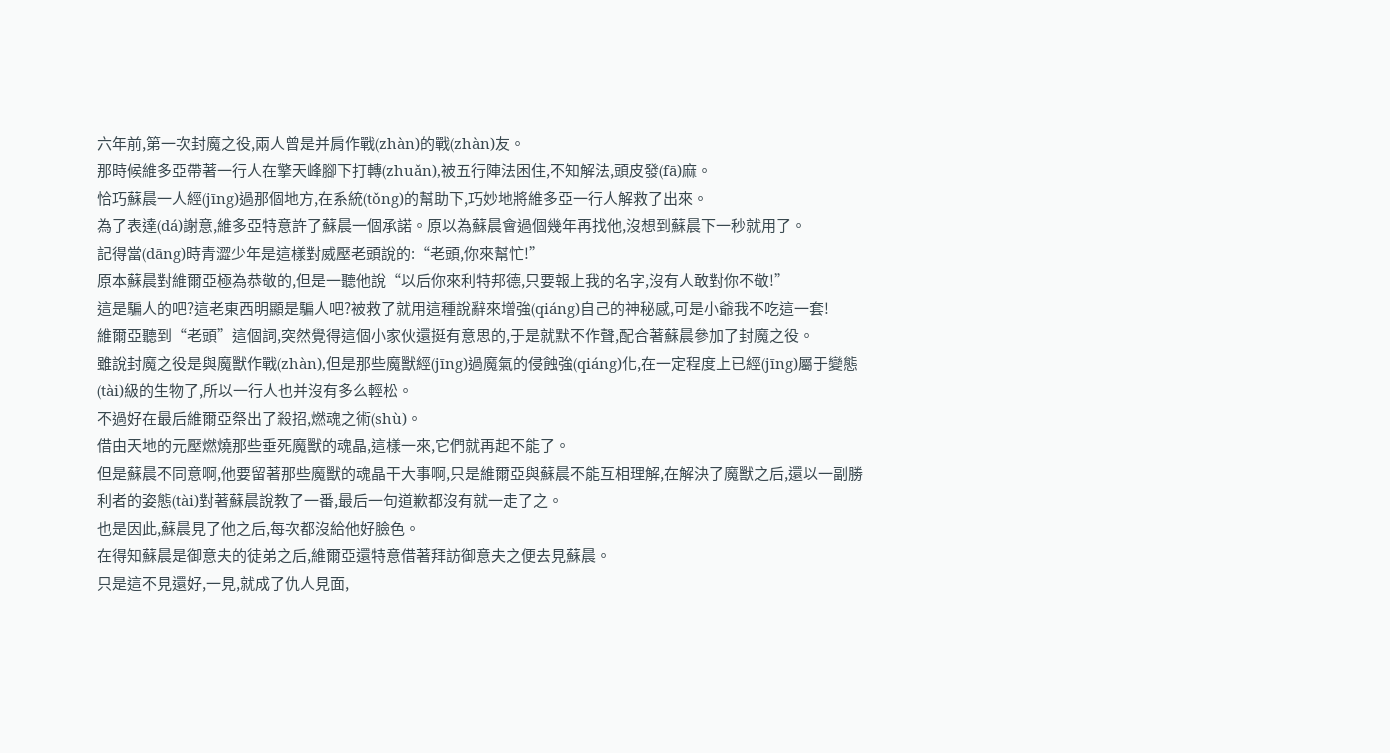六年前,第一次封魔之役,兩人曾是并肩作戰(zhàn)的戰(zhàn)友。
那時候維多亞帶著一行人在擎天峰腳下打轉(zhuǎn),被五行陣法困住,不知解法,頭皮發(fā)麻。
恰巧蘇晨一人經(jīng)過那個地方,在系統(tǒng)的幫助下,巧妙地將維多亞一行人解救了出來。
為了表達(dá)謝意,維多亞特意許了蘇晨一個承諾。原以為蘇晨會過個幾年再找他,沒想到蘇晨下一秒就用了。
記得當(dāng)時青澀少年是這樣對威壓老頭說的:“老頭,你來幫忙!”
原本蘇晨對維爾亞極為恭敬的,但是一聽他說“以后你來利特邦德,只要報上我的名字,沒有人敢對你不敬!”
這是騙人的吧?這老東西明顯是騙人吧?被救了就用這種說辭來增強(qiáng)自己的神秘感,可是小爺我不吃這一套!
維爾亞聽到“老頭”這個詞,突然覺得這個小家伙還挺有意思的,于是就默不作聲,配合著蘇晨參加了封魔之役。
雖說封魔之役是與魔獸作戰(zhàn),但是那些魔獸經(jīng)過魔氣的侵蝕強(qiáng)化,在一定程度上已經(jīng)屬于變態(tài)級的生物了,所以一行人也并沒有多么輕松。
不過好在最后維爾亞祭出了殺招,燃魂之術(shù)。
借由天地的元壓燃燒那些垂死魔獸的魂晶,這樣一來,它們就再起不能了。
但是蘇晨不同意啊,他要留著那些魔獸的魂晶干大事啊,只是維爾亞與蘇晨不能互相理解,在解決了魔獸之后,還以一副勝利者的姿態(tài)對著蘇晨說教了一番,最后一句道歉都沒有就一走了之。
也是因此,蘇晨見了他之后,每次都沒給他好臉色。
在得知蘇晨是御意夫的徒弟之后,維爾亞還特意借著拜訪御意夫之便去見蘇晨。
只是這不見還好,一見,就成了仇人見面,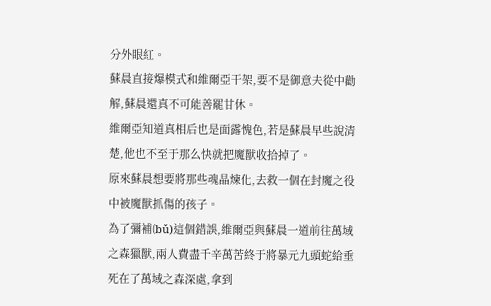分外眼紅。
蘇晨直接爆模式和維爾亞干架,要不是御意夫從中勸解,蘇晨還真不可能善罷甘休。
維爾亞知道真相后也是面露愧色,若是蘇晨早些說清楚,他也不至于那么快就把魔獸收拾掉了。
原來蘇晨想要將那些魂晶煉化,去救一個在封魔之役中被魔獸抓傷的孩子。
為了彌補(bǔ)這個錯誤,維爾亞與蘇晨一道前往萬域之森獵獸,兩人費盡千辛萬苦終于將暴元九頭蛇給垂死在了萬域之森深處,拿到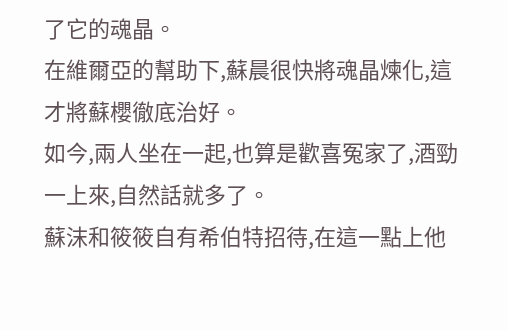了它的魂晶。
在維爾亞的幫助下,蘇晨很快將魂晶煉化,這才將蘇櫻徹底治好。
如今,兩人坐在一起,也算是歡喜冤家了,酒勁一上來,自然話就多了。
蘇沫和筱筱自有希伯特招待,在這一點上他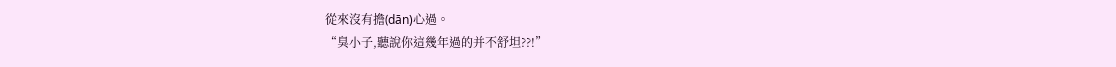從來沒有擔(dān)心過。
“臭小子,聽說你這幾年過的并不舒坦??!”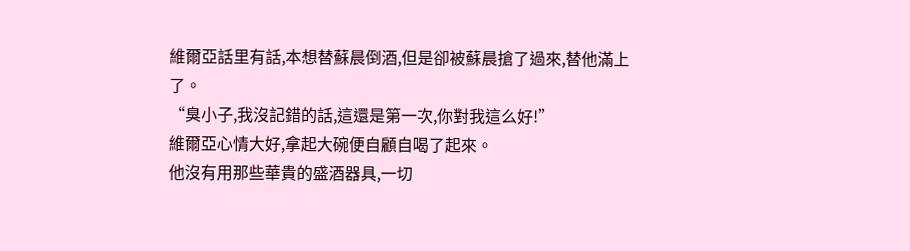維爾亞話里有話,本想替蘇晨倒酒,但是卻被蘇晨搶了過來,替他滿上了。
“臭小子,我沒記錯的話,這還是第一次,你對我這么好!”
維爾亞心情大好,拿起大碗便自顧自喝了起來。
他沒有用那些華貴的盛酒器具,一切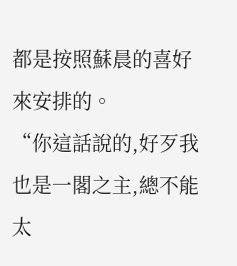都是按照蘇晨的喜好來安排的。
“你這話說的,好歹我也是一閣之主,總不能太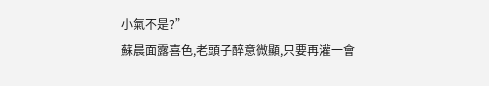小氣不是?”
蘇晨面露喜色,老頭子醉意微顯,只要再灌一會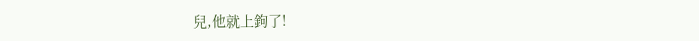兒,他就上鉤了!